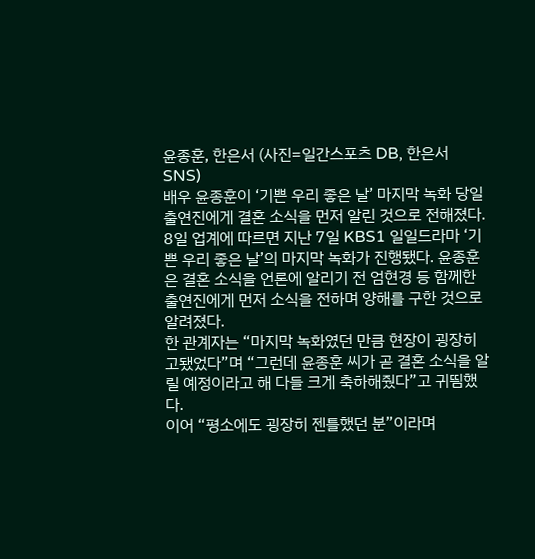윤종훈, 한은서 (사진=일간스포츠 DB, 한은서 SNS)
배우 윤종훈이 ‘기쁜 우리 좋은 날’ 마지막 녹화 당일 출연진에게 결혼 소식을 먼저 알린 것으로 전해졌다.
8일 업계에 따르면 지난 7일 KBS1 일일드라마 ‘기쁜 우리 좋은 날’의 마지막 녹화가 진행됐다. 윤종훈은 결혼 소식을 언론에 알리기 전 엄현경 등 함께한 출연진에게 먼저 소식을 전하며 양해를 구한 것으로 알려졌다.
한 관계자는 “마지막 녹화였던 만큼 현장이 굉장히 고됐었다”며 “그런데 윤종훈 씨가 곧 결혼 소식을 알릴 예정이라고 해 다들 크게 축하해줬다”고 귀띔했다.
이어 “평소에도 굉장히 젠틀했던 분”이라며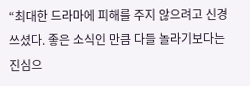“최대한 드라마에 피해를 주지 않으려고 신경 쓰셨다. 좋은 소식인 만큼 다들 놀라기보다는 진심으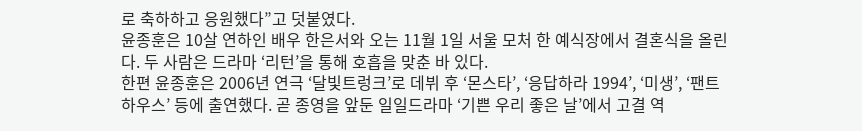로 축하하고 응원했다”고 덧붙였다.
윤종훈은 10살 연하인 배우 한은서와 오는 11월 1일 서울 모처 한 예식장에서 결혼식을 올린다. 두 사람은 드라마 ‘리턴’을 통해 호흡을 맞춘 바 있다.
한편 윤종훈은 2006년 연극 ‘달빛트렁크’로 데뷔 후 ‘몬스타’, ‘응답하라 1994’, ‘미생’, ‘팬트하우스’ 등에 출연했다. 곧 종영을 앞둔 일일드라마 ‘기쁜 우리 좋은 날’에서 고결 역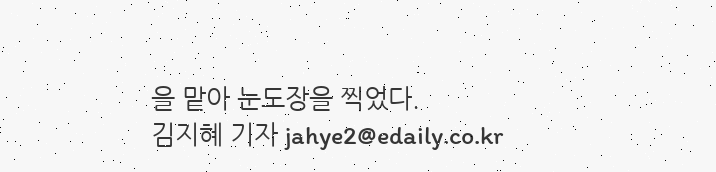을 맡아 눈도장을 찍었다.
김지혜 기자 jahye2@edaily.co.kr